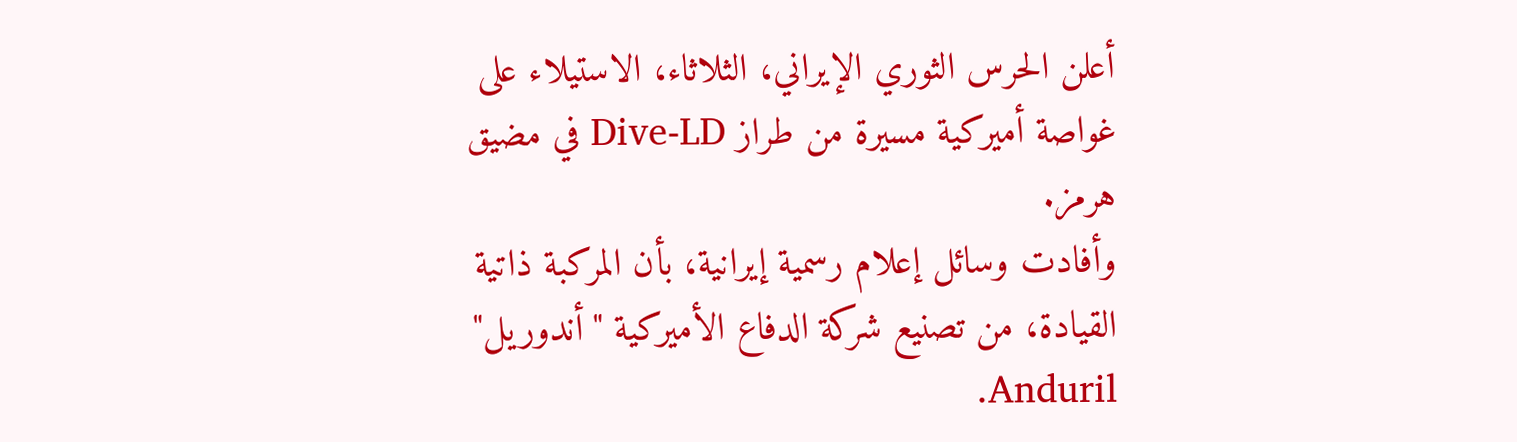أعلن الحرس الثوري الإيراني، الثلاثاء، الاستيلاء على غواصة أميركية مسيرة من طراز Dive-LD في مضيق هرمز.
وأفادت وسائل إعلام رسمية إيرانية، بأن المركبة ذاتية القيادة، من تصنيع شركة الدفاع الأميركية "أندوريل" Anduril.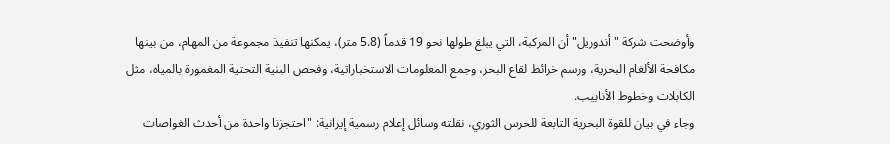وأوضحت شركة "أندوريل" أن المركبة، التي يبلغ طولها نحو 19 قدماً (5.8 متر)، يمكنها تنفيذ مجموعة من المهام، من بينها مكافحة الألغام البحرية، ورسم خرائط لقاع البحر، وجمع المعلومات الاستخباراتية، وفحص البنية التحتية المغمورة بالمياه، مثل الكابلات وخطوط الأنابيب.
وجاء في بيان للقوة البحرية التابعة للحرس الثوري، نقلته وسائل إعلام رسمية إيرانية: "احتجزنا واحدة من أحدث الغواصات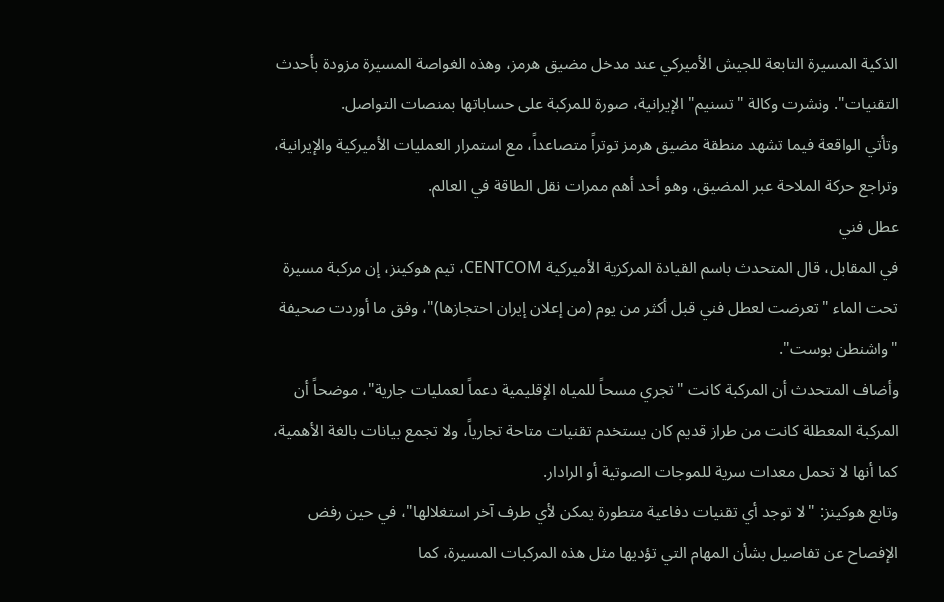الذكية المسيرة التابعة للجيش الأميركي عند مدخل مضيق هرمز، وهذه الغواصة المسيرة مزودة بأحدث التقنيات". ونشرت وكالة "تسنيم" الإيرانية، صورة للمركبة على حساباتها بمنصات التواصل.
وتأتي الواقعة فيما تشهد منطقة مضيق هرمز توتراً متصاعداً، مع استمرار العمليات الأميركية والإيرانية، وتراجع حركة الملاحة عبر المضيق، وهو أحد أهم ممرات نقل الطاقة في العالم.
عطل فني
في المقابل، قال المتحدث باسم القيادة المركزية الأميركية CENTCOM، تيم هوكينز، إن مركبة مسيرة تحت الماء "تعرضت لعطل فني قبل أكثر من يوم (من إعلان إيران احتجازها)"، وفق ما أوردت صحيفة "واشنطن بوست".
وأضاف المتحدث أن المركبة كانت "تجري مسحاً للمياه الإقليمية دعماً لعمليات جارية"، موضحاً أن المركبة المعطلة كانت من طراز قديم كان يستخدم تقنيات متاحة تجارياً، ولا تجمع بيانات بالغة الأهمية، كما أنها لا تحمل معدات سرية للموجات الصوتية أو الرادار.
وتابع هوكينز: "لا توجد أي تقنيات دفاعية متطورة يمكن لأي طرف آخر استغلالها"، في حين رفض الإفصاح عن تفاصيل بشأن المهام التي تؤديها مثل هذه المركبات المسيرة، كما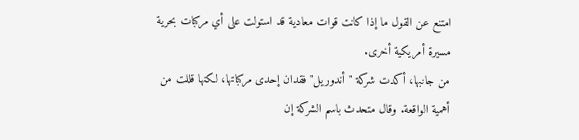امتنع عن القول ما إذا كانت قوات معادية قد استولت على أي مركبات بحرية مسيرة أمريكية أخرى.
من جانبها، أكدت شركة "أندوريل" فقدان إحدى مركباتها، لكنها قللت من أهمية الواقعة. وقال متحدث باسم الشركة إن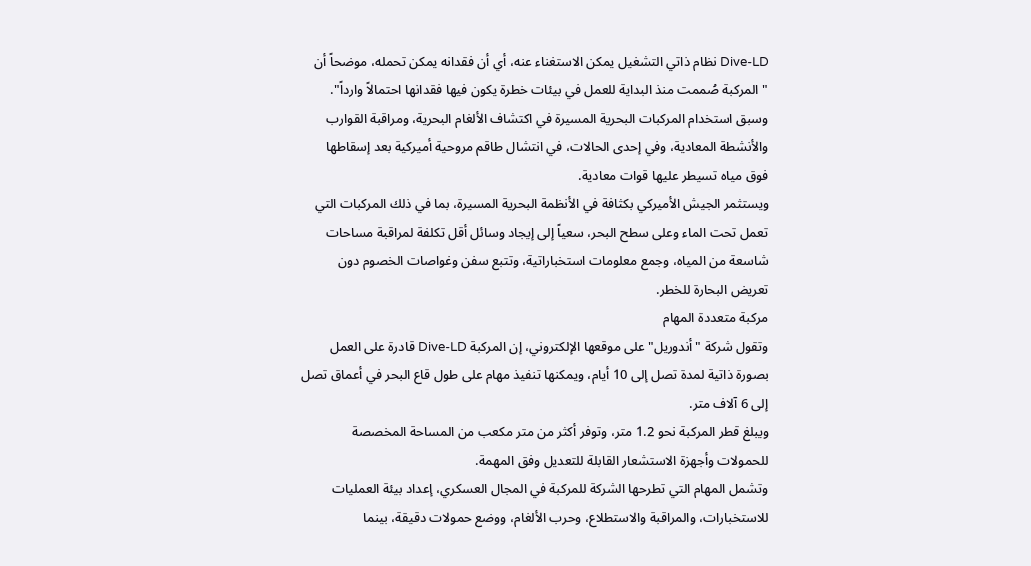Dive-LD نظام ذاتي التشغيل يمكن الاستغناء عنه، أي أن فقدانه يمكن تحمله، موضحاً أن "المركبة صُممت منذ البداية للعمل في بيئات خطرة يكون فيها فقدانها احتمالاً وارداً".
وسبق استخدام المركبات البحرية المسيرة في اكتشاف الألغام البحرية، ومراقبة القوارب والأنشطة المعادية، وفي إحدى الحالات، في انتشال طاقم مروحية أميركية بعد إسقاطها فوق مياه تسيطر عليها قوات معادية.
ويستثمر الجيش الأميركي بكثافة في الأنظمة البحرية المسيرة، بما في ذلك المركبات التي تعمل تحت الماء وعلى سطح البحر، سعياً إلى إيجاد وسائل أقل تكلفة لمراقبة مساحات شاسعة من المياه، وجمع معلومات استخباراتية، وتتبع سفن وغواصات الخصوم دون تعريض البحارة للخطر.
مركبة متعددة المهام
وتقول شركة "أندوريل" على موقعها الإلكتروني، إن المركبة Dive-LD قادرة على العمل بصورة ذاتية لمدة تصل إلى 10 أيام، ويمكنها تنفيذ مهام على طول قاع البحر في أعماق تصل إلى 6 آلاف متر.
ويبلغ قطر المركبة نحو 1.2 متر، وتوفر أكثر من متر مكعب من المساحة المخصصة للحمولات وأجهزة الاستشعار القابلة للتعديل وفق المهمة.
وتشمل المهام التي تطرحها الشركة للمركبة في المجال العسكري، إعداد بيئة العمليات للاستخبارات، والمراقبة والاستطلاع، وحرب الألغام، ووضع حمولات دقيقة، بينما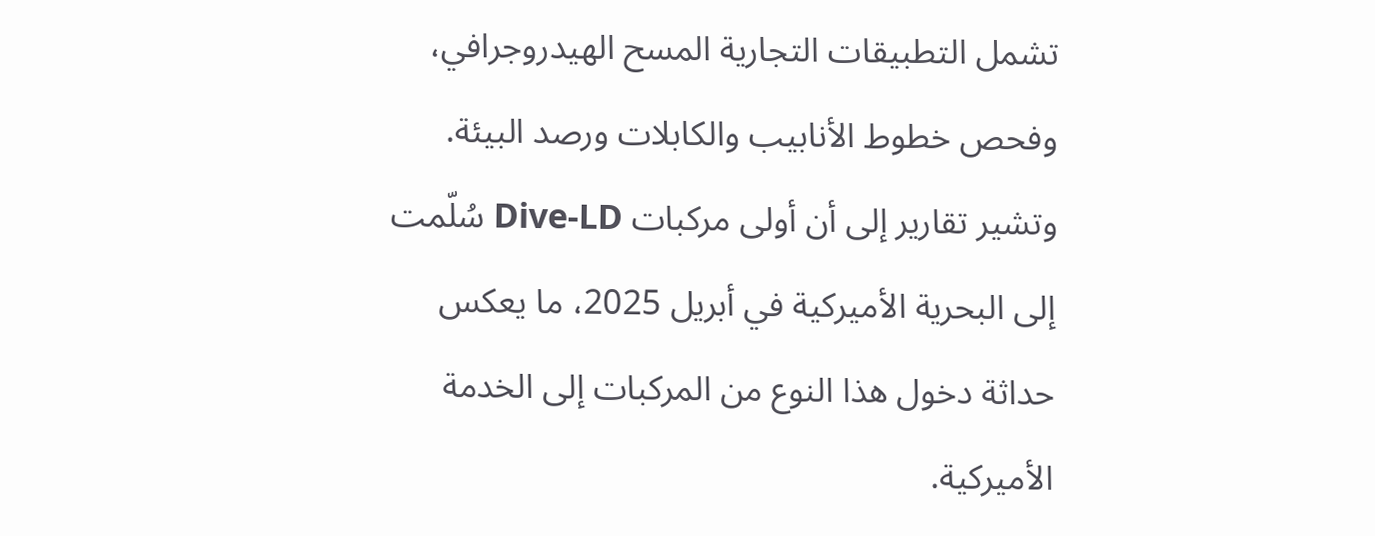تشمل التطبيقات التجارية المسح الهيدروجرافي، وفحص خطوط الأنابيب والكابلات ورصد البيئة.
وتشير تقارير إلى أن أولى مركبات Dive-LD سُلّمت إلى البحرية الأميركية في أبريل 2025، ما يعكس حداثة دخول هذا النوع من المركبات إلى الخدمة الأميركية.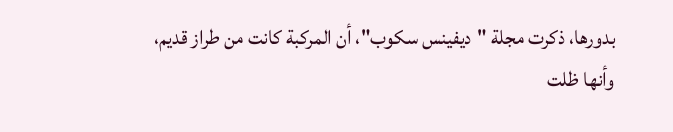بدورها، ذكرت مجلة "ديفينس سكوب"، أن المركبة كانت من طراز قديم، وأنها ظلت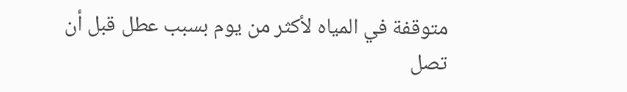متوقفة في المياه لأكثر من يوم بسبب عطل قبل أن تصل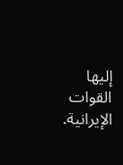إليها القوات الإيرانية.